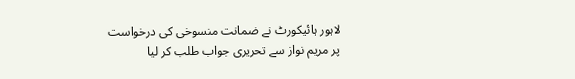لاہور ہائیکورٹ نے ضمانت منسوخی کی درخواست پر مریم نواز سے تحریری جواب طلب کر لیا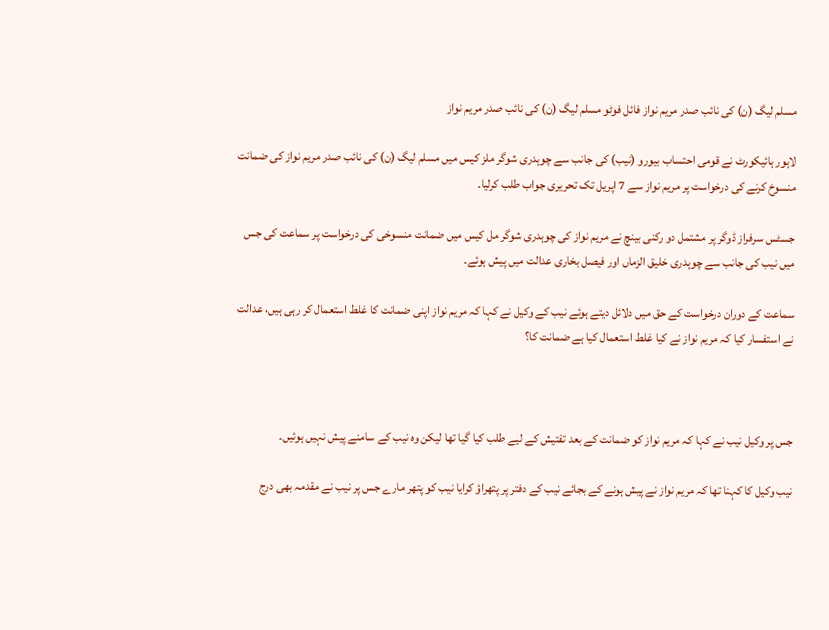مسلم لیگ (ن) کی نائب صدر مریم نواز فائل فوٹو مسلم لیگ (ن) کی نائب صدر مریم نواز

لاہور ہائیکورٹ نے قومی احتساب بیورو (نیب) کی جانب سے چوہدری شوگر ملز کیس میں مسلم لیگ (ن) کی نائب صدر مریم نواز کی ضمانت منسوخ کرنے کی درخواست پر مریم نواز سے 7 اپریل تک تحریری جواب طلب کرلیا۔

جسٹس سرفراز ڈوگر پر مشتمل دو رکنی بینچ نے مریم نواز کی چوہدری شوگر مل کیس میں ضمانت منسوخی کی درخواست پر سماعت کی جس میں نیب کی جانب سے چوہدری خلیق الزماں اور فیصل بخاری عدالت میں پیش ہوئے۔

سماعت کے دوران درخواست کے حق میں دلائل دیتے ہوئے نیب کے وکیل نے کہا کہ مریم نواز اپنی ضمانت کا غلط استعمال کر رہی ہیں، عدالت نے استفسار کیا کہ مریم نواز نے کیا غلط استعمال کیا ہے ضمانت کا؟



جس پر وکیل نیب نے کہا کہ مریم نواز کو ضمانت کے بعد تفتیش کے لیے طلب کیا گیا تھا لیکن وہ نیب کے سامنے پیش نہیں ہوئیں۔

نیب وکیل کا کہنا تھا کہ مریم نواز نے پیش ہونے کے بجائے نیب کے دفتر پر پتھراؤ کرایا نیب کو پتھر مارے جس پر نیب نے مقدمہ بھی درج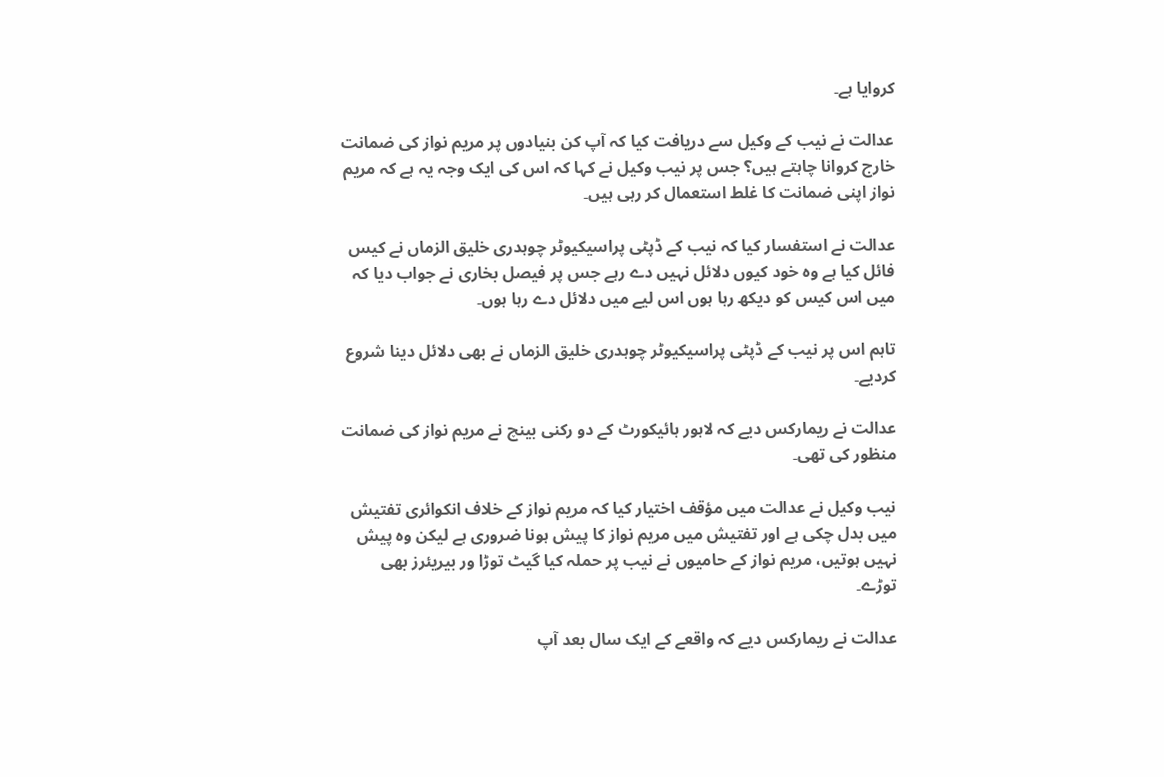کروایا ہے۔

عدالت نے نیب کے وکیل سے دریافت کیا کہ آپ کن بنیادوں پر مریم نواز کی ضمانت خارج کروانا چاہتے ہیں؟ جس پر نیب وکیل نے کہا کہ اس کی ایک وجہ یہ ہے کہ مریم نواز اپنی ضمانت کا غلط استعمال کر رہی ہیں۔

عدالت نے استفسار کیا کہ نیب کے ڈپٹی پراسیکیوٹر چوہدری خلیق الزماں نے کیس فائل کیا ہے وہ خود کیوں دلائل نہیں دے رہے جس پر فیصل بخاری نے جواب دیا کہ میں اس کیس کو دیکھ رہا ہوں اس لیے میں دلائل دے رہا ہوں۔

تاہم اس پر نیب کے ڈپٹی پراسیکیوٹر چوہدری خلیق الزماں نے بھی دلائل دینا شروع کردیے۔

عدالت نے ریمارکس دیے کہ لاہور ہائیکورٹ کے دو رکنی بینچ نے مریم نواز کی ضمانت منظور کی تھی۔

نیب وکیل نے عدالت میں مؤقف اختیار کیا کہ مریم نواز کے خلاف انکوائری تفتیش میں بدل چکی ہے اور تفتیش میں مریم نواز کا پیش ہونا ضروری ہے لیکن وہ پیش نہیں ہوتیں، مریم نواز کے حامیوں نے نیب پر حملہ کیا گیٹ توڑا ور بیریئرز بھی توڑے۔

عدالت نے ریمارکس دیے کہ واقعے کے ایک سال بعد آپ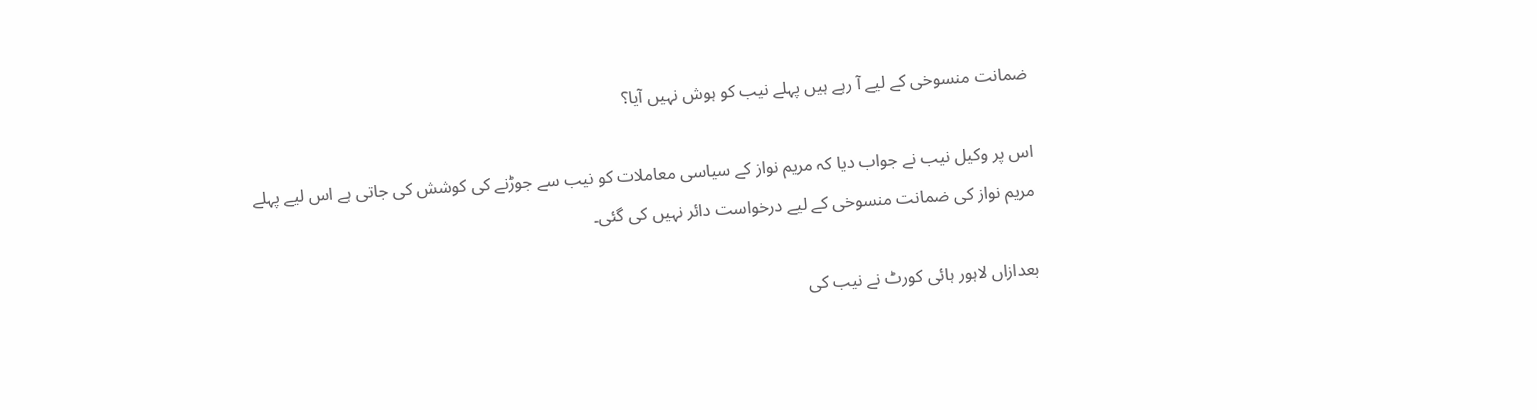ضمانت منسوخی کے لیے آ رہے ہیں پہلے نیب کو ہوش نہیں آیا؟

اس پر وکیل نیب نے جواب دیا کہ مریم نواز کے سیاسی معاملات کو نیب سے جوڑنے کی کوشش کی جاتی ہے اس لیے پہلے مریم نواز کی ضمانت منسوخی کے لیے درخواست دائر نہیں کی گئی۔

بعدازاں لاہور ہائی کورٹ نے نیب کی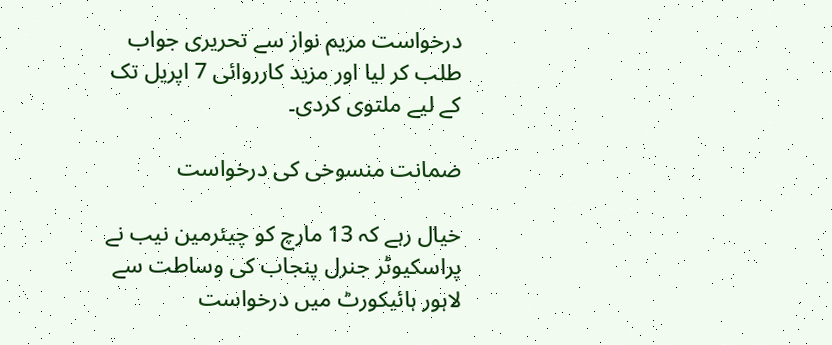درخواست مریم نواز سے تحریری جواب طلب کر لیا اور مزید کارروائی 7 اپریل تک کے لیے ملتوی کردی۔

ضمانت منسوخی کی درخواست

خیال رہے کہ 13 مارچ کو چیئرمین نیب نے پراسکیوٹر جنرل پنجاب کی وساطت سے لاہور ہائیکورٹ میں درخواست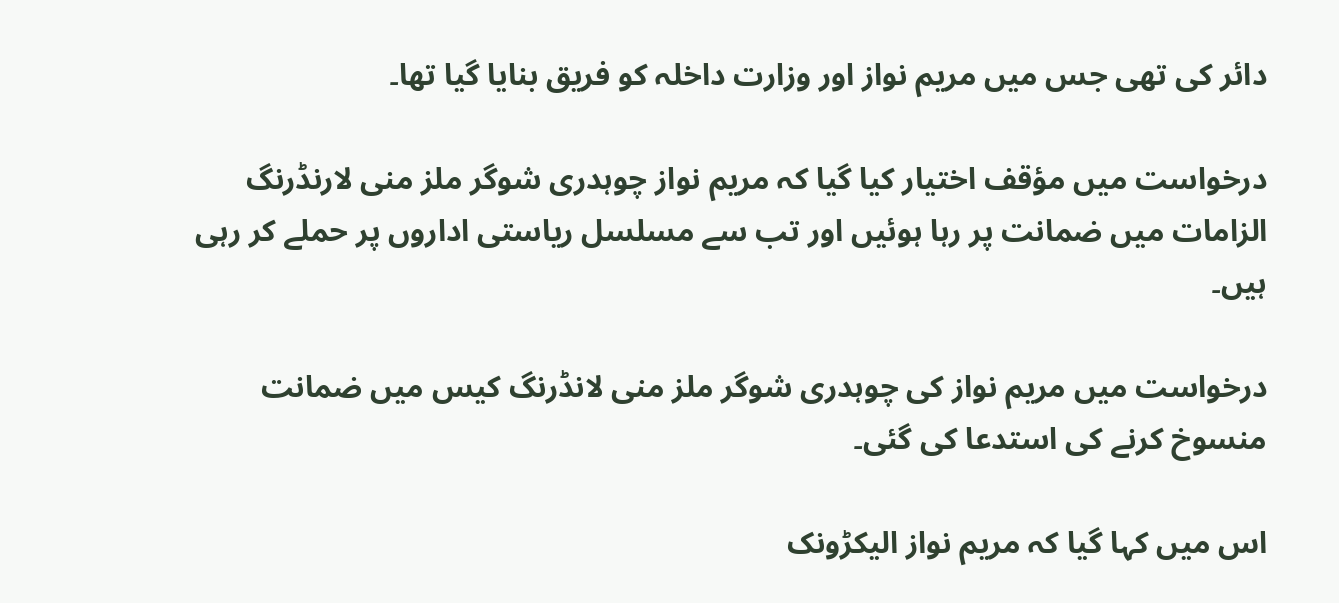دائر کی تھی جس میں مریم نواز اور وزارت داخلہ کو فریق بنایا گیا تھا۔

درخواست میں مؤقف اختیار کیا گیا کہ مریم نواز چوہدری شوگر ملز منی لارنڈرنگ الزامات میں ضمانت پر رہا ہوئیں اور تب سے مسلسل ریاستی اداروں پر حملے کر رہی ہیں۔

درخواست میں مریم نواز کی چوہدری شوگر ملز منی لانڈرنگ کیس میں ضمانت منسوخ کرنے کی استدعا کی گئی۔

اس میں کہا گیا کہ مریم نواز الیکڑونک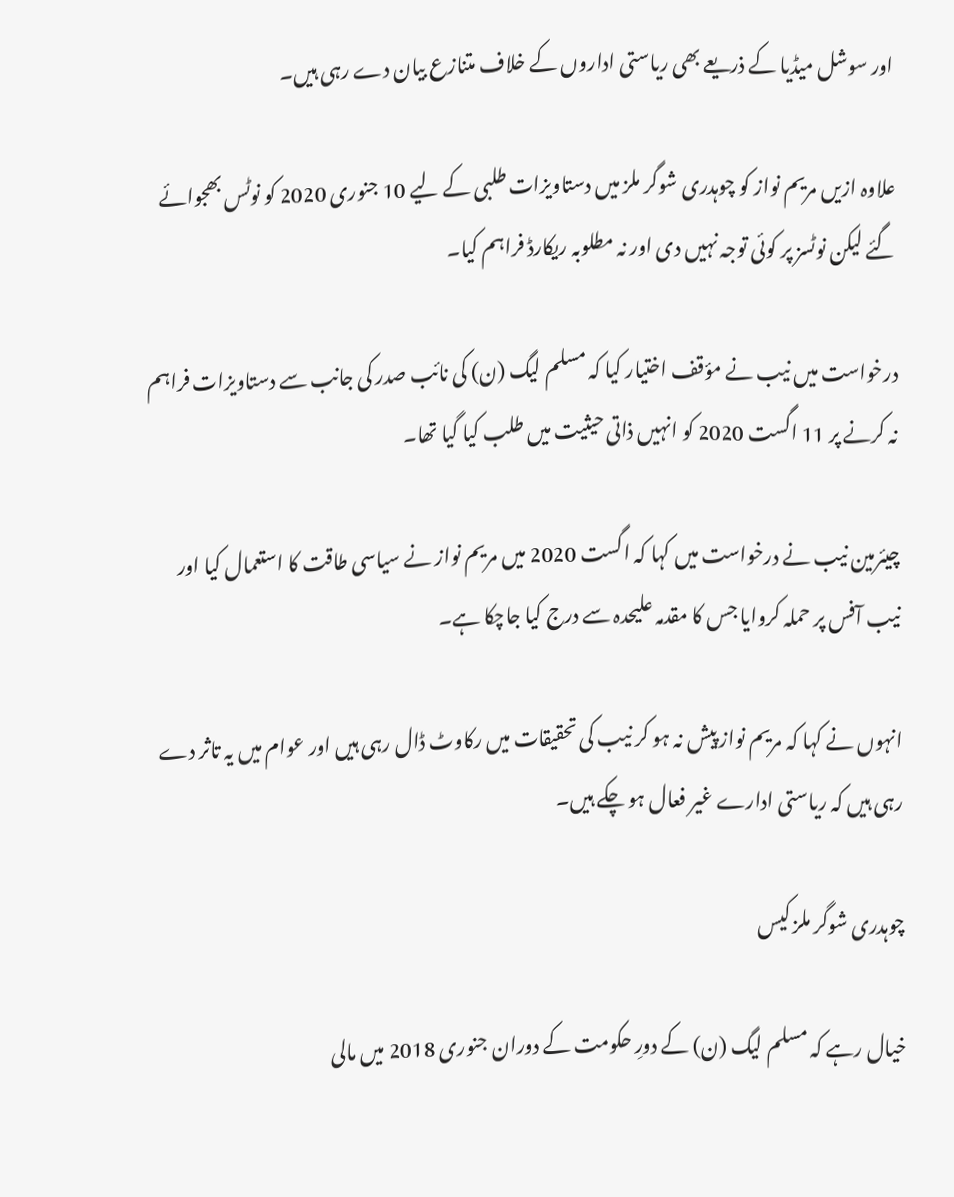اور سوشل میڈیا کے ذریعے بھی ریاستی اداروں کے خلاف متنازع بیان دے رہی ہیں۔

علاوہ ازیں مریم نواز کو چوہدری شوگر ملز میں دستاویزات طلبی کے لیے 10 جنوری 2020 کو نوٹس بھجوائے گئے لیکن نوٹسز پر کوئی توجہ نہیں دی اور نہ مطلوبہ ریکارڈ فراہم کیا۔

درخواست میں نیب نے مؤقف اختیار کیا کہ مسلم لیگ (ن) کی نائب صدر کی جانب سے دستاویزات فراہم نہ کرنے پر 11 اگست 2020 کو انہیں ذاتی حیثیت میں طلب کیا گیا تھا۔

چیئرمین نیب نے درخواست میں کہا کہ اگست 2020 میں مریم نواز نے سیاسی طاقت کا استعمال کیا اور نیب آفس پر حملہ کروایا جس کا مقدمہ علیحدہ سے درج کیا جاچکا ہے۔

انہوں نے کہا کہ مریم نواز پیش نہ ہو کر نیب کی تحقیقات میں رکاوٹ ڈال رہی ہیں اور عوام میں یہ تاثر دے رہی ہیں کہ ریاستی ادارے غیر فعال ہو چکے ہیں۔

چوہدری شوگر ملز کیس

خیال رہے کہ مسلم لیگ (ن) کے دورِ حکومت کے دوران جنوری 2018 میں مالی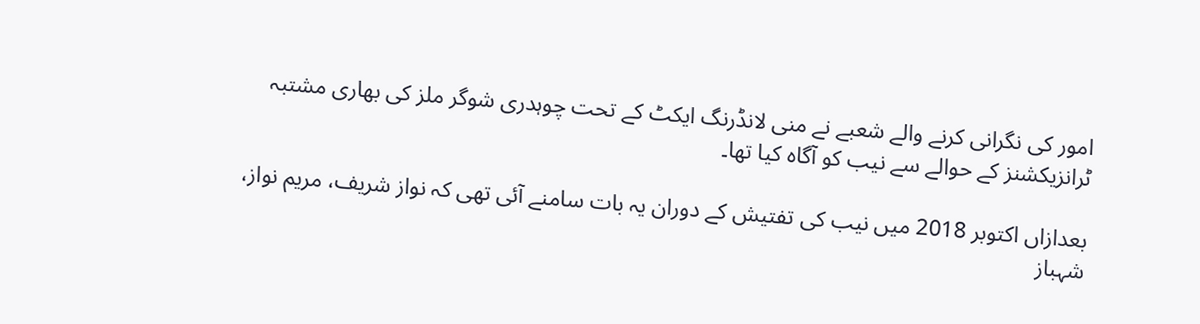امور کی نگرانی کرنے والے شعبے نے منی لانڈرنگ ایکٹ کے تحت چوہدری شوگر ملز کی بھاری مشتبہ ٹرانزیکشنز کے حوالے سے نیب کو آگاہ کیا تھا۔

بعدازاں اکتوبر 2018 میں نیب کی تفتیش کے دوران یہ بات سامنے آئی تھی کہ نواز شریف، مریم نواز، شہباز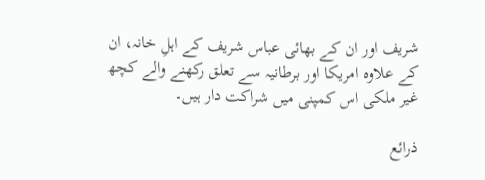شریف اور ان کے بھائی عباس شریف کے اہلِ خانہ، ان کے علاوہ امریکا اور برطانیہ سے تعلق رکھنے والے کچھ غیر ملکی اس کمپنی میں شراکت دار ہیں۔

ذرائع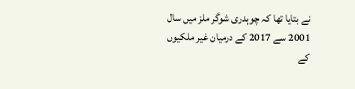نے بتایا تھا کہ چوہدری شوگر ملز میں سال 2001 سے 2017 کے درمیان غیر ملکیوں کے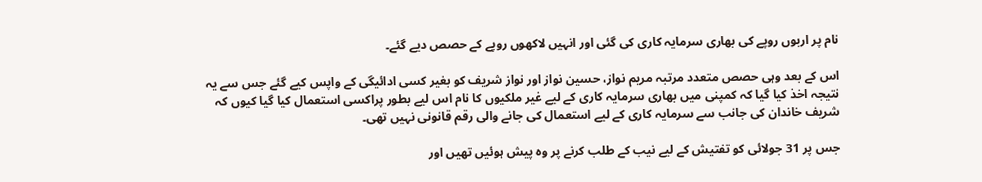نام پر اربوں روپے کی بھاری سرمایہ کاری کی گئی اور انہیں لاکھوں روپے کے حصص دیے گئے۔

اس کے بعد وہی حصص متعدد مرتبہ مریم نواز، حسین نواز اور نواز شریف کو بغیر کسی ادائیگی کے واپس کیے گئے جس سے یہ نتیجہ اخذ کیا گیا کہ کمپنی میں بھاری سرمایہ کاری کے لیے غیر ملکیوں کا نام اس لیے بطور پراکسی استعمال کیا گیا کیوں کہ شریف خاندان کی جانب سے سرمایہ کاری کے لیے استعمال کی جانے والی رقم قانونی نہیں تھی۔

جس پر 31 جولائی کو تفتیش کے لیے نیب کے طلب کرنے پر وہ پیش ہوئیں تھیں اور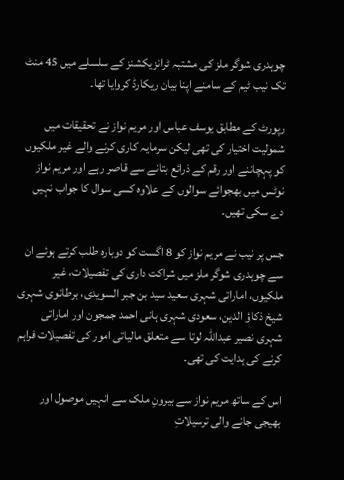چوہدری شوگر ملز کی مشتبہ ٹرانزیکشنز کے سلسلے میں 45 منٹ تک نیب ٹیم کے سامنے اپنا بیان ریکارڈ کروایا تھا۔

رپورٹ کے مطابق یوسف عباس اور مریم نواز نے تحقیقات میں شمولیت اختیار کی تھی لیکن سرمایہ کاری کرنے والے غیر ملکیوں کو پہچاننے اور رقم کے ذرائع بتانے سے قاصر رہے اور مریم نواز نوٹس میں بھجوائے سوالوں کے علاوہ کسی سوال کا جواب نہیں دے سکی تھیں۔

جس پر نیب نے مریم نواز کو 8 اگست کو دوبارہ طلب کرتے ہوئے ان سے چوہدری شوگر ملز میں شراکت داری کی تفصیلات، غیر ملکیوں، اماراتی شہری سعید سید بن جبر السویدی، برطانوی شہری شیخ ذکاؤ الدین، سعودی شہری ہانی احمد جمجون اور اماراتی شہری نصیر عبداللہ لوتا سے متعلق مالیاتی امور کی تفصیلات فراہم کرنے کی ہدایت کی تھی۔

اس کے ساتھ مریم نواز سے بیرونِ ملک سے انہیں موصول اور بھیجی جانے والی ترسیلاتِ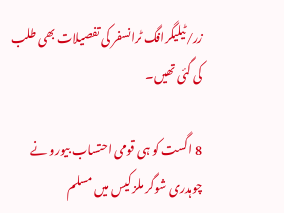زر/ٹیلیگرافگ ٹرانسفر کی تفصیلات بھی طلب کی گئی تھیں۔

8 اگست کو ہی قومی احتساب بیورو نے چوہدری شوگر ملز کیس میں مسلم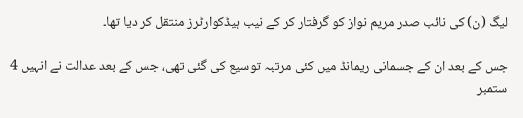لیگ (ن) کی نائب صدر مریم نواز کو گرفتار کر کے نیب ہیڈکوارٹرز منتقل کر دیا تھا۔

جس کے بعد ان کے جسمانی ریمانڈ میں کئی مرتبہ توسیع کی گئی تھی، جس کے بعد عدالت نے انہیں 4 ستمبر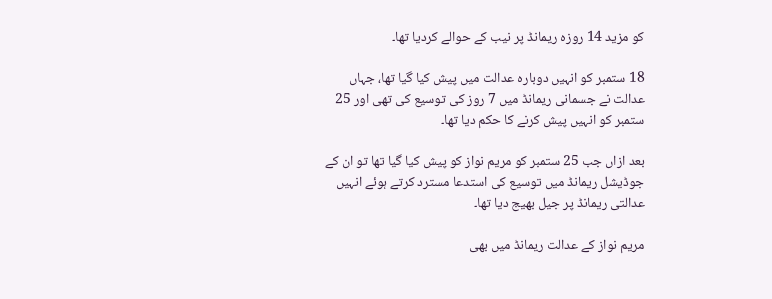کو مزید 14 روزہ ریمانڈ پر نیب کے حوالے کردیا تھا۔

18 ستمبر کو انہیں دوبارہ عدالت میں پیش کیا گیا تھا، جہاں عدالت نے جسمانی ریمانڈ میں 7 روز کی توسیع کی تھی اور 25 ستمبر کو انہیں پیش کرنے کا حکم دیا تھا۔

بعد ازاں جب 25 ستمبر کو مریم نواز کو پیش کیا گیا تھا تو ان کے جوڈیشل ریمانڈ میں توسیع کی استدعا مسترد کرتے ہوئے انہیں عدالتی ریمانڈ پر جیل بھیج دیا تھا۔

مریم نواز کے عدالت ریمانڈ میں بھی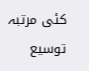کئی مرتبہ توسیع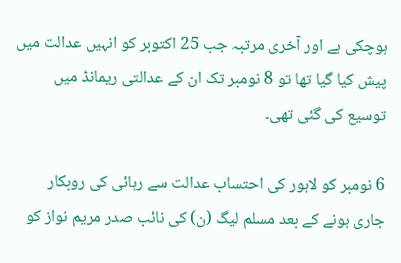ہوچکی ہے اور آخری مرتبہ جب 25 اکتوبر کو انہیں عدالت میں پیش کیا گیا تھا تو 8 نومبر تک ان کے عدالتی ریمانڈ میں توسیع کی گئی تھی۔

6 نومبر کو لاہور کی احتساب عدالت سے رہائی کی روبکار جاری ہونے کے بعد مسلم لیگ (ن) کی نائب صدر مریم نواز کو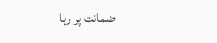ضمانت پر رہا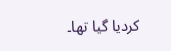کردیا گیا تھا۔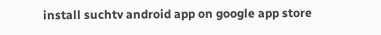install suchtv android app on google app store